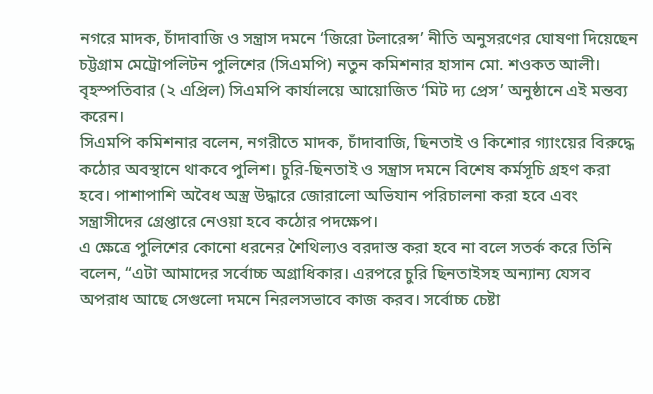নগরে মাদক, চাঁদাবাজি ও সন্ত্রাস দমনে ‘জিরো টলারেন্স’ নীতি অনুসরণের ঘোষণা দিয়েছেন চট্টগ্রাম মেট্রোপলিটন পুলিশের (সিএমপি) নতুন কমিশনার হাসান মো. শওকত আলী।
বৃহস্পতিবার (২ এপ্রিল) সিএমপি কার্যালয়ে আয়োজিত ‘মিট দ্য প্রেস’ অনুষ্ঠানে এই মন্তব্য করেন।
সিএমপি কমিশনার বলেন, নগরীতে মাদক, চাঁদাবাজি, ছিনতাই ও কিশোর গ্যাংয়ের বিরুদ্ধে কঠোর অবস্থানে থাকবে পুলিশ। চুরি-ছিনতাই ও সন্ত্রাস দমনে বিশেষ কর্মসূচি গ্রহণ করা হবে। পাশাপাশি অবৈধ অস্ত্র উদ্ধারে জোরালো অভিযান পরিচালনা করা হবে এবং সন্ত্রাসীদের গ্রেপ্তারে নেওয়া হবে কঠোর পদক্ষেপ।
এ ক্ষেত্রে পুলিশের কোনো ধরনের শৈথিল্যও বরদাস্ত করা হবে না বলে সতর্ক করে তিনি বলেন, “এটা আমাদের সর্বোচ্চ অগ্রাধিকার। এরপরে চুরি ছিনতাইসহ অন্যান্য যেসব অপরাধ আছে সেগুলো দমনে নিরলসভাবে কাজ করব। সর্বোচ্চ চেষ্টা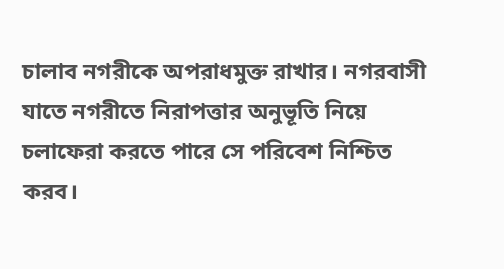চালাব নগরীকে অপরাধমুক্ত রাখার। নগরবাসী যাতে নগরীতে নিরাপত্তার অনুভূতি নিয়ে চলাফেরা করতে পারে সে পরিবেশ নিশ্চিত করব।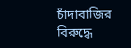চাঁদাবাজির বিরুদ্ধে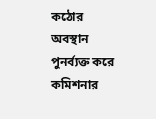কঠোর অবস্থান পুনর্ব্যক্ত করে কমিশনার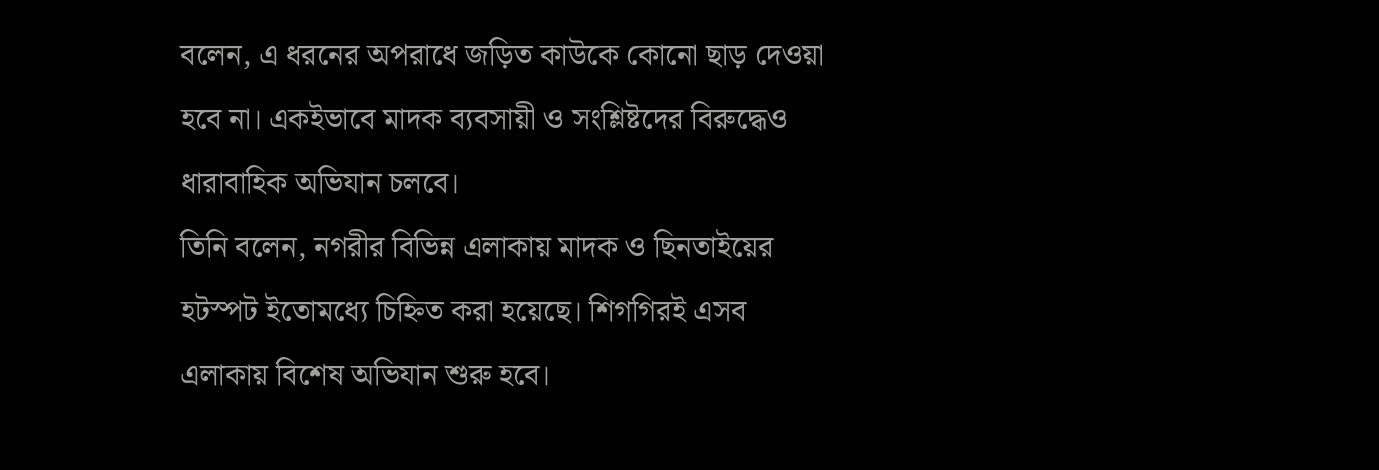বলেন, এ ধরনের অপরাধে জড়িত কাউকে কোনো ছাড় দেওয়া হবে না। একইভাবে মাদক ব্যবসায়ী ও সংশ্লিষ্টদের বিরুদ্ধেও ধারাবাহিক অভিযান চলবে।
তিনি বলেন, নগরীর বিভিন্ন এলাকায় মাদক ও ছিনতাইয়ের হটস্পট ইতোমধ্যে চিহ্নিত করা হয়েছে। শিগগিরই এসব এলাকায় বিশেষ অভিযান শুরু হবে।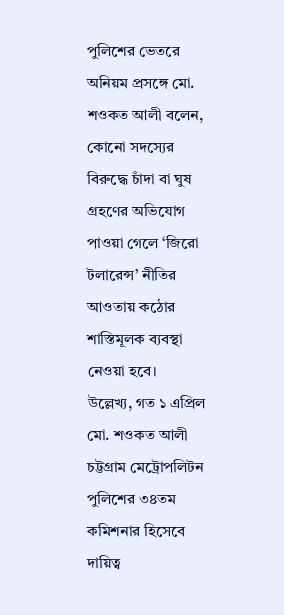পুলিশের ভেতরে অনিয়ম প্রসঙ্গে মো. শওকত আলী বলেন, কোনো সদস্যের বিরুদ্ধে চাঁদা বা ঘুষ গ্রহণের অভিযোগ পাওয়া গেলে ‘জিরো টলারেন্স’ নীতির আওতায় কঠোর শাস্তিমূলক ব্যবস্থা নেওয়া হবে।
উল্লেখ্য, গত ১ এপ্রিল মো. শওকত আলী চট্টগ্রাম মেট্রোপলিটন পুলিশের ৩৪তম কমিশনার হিসেবে দায়িত্ব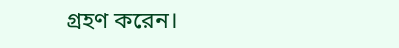গ্রহণ করেন।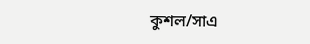কুশল/সাএ